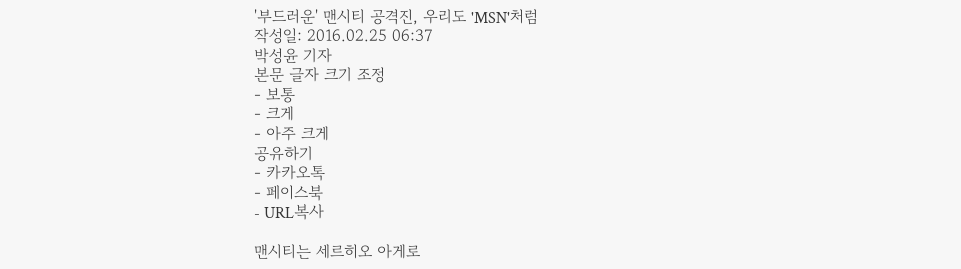'부드러운' 맨시티 공격진, 우리도 'MSN'처럼
작성일: 2016.02.25 06:37
박성윤 기자
본문 글자 크기 조정
- 보통
- 크게
- 아주 크게
공유하기
- 카카오톡
- 페이스북
- URL복사

맨시티는 세르히오 아게로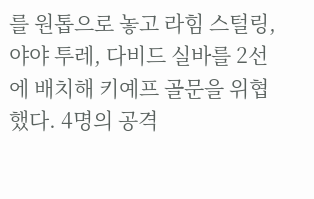를 원톱으로 놓고 라힘 스털링, 야야 투레, 다비드 실바를 2선에 배치해 키예프 골문을 위협했다. 4명의 공격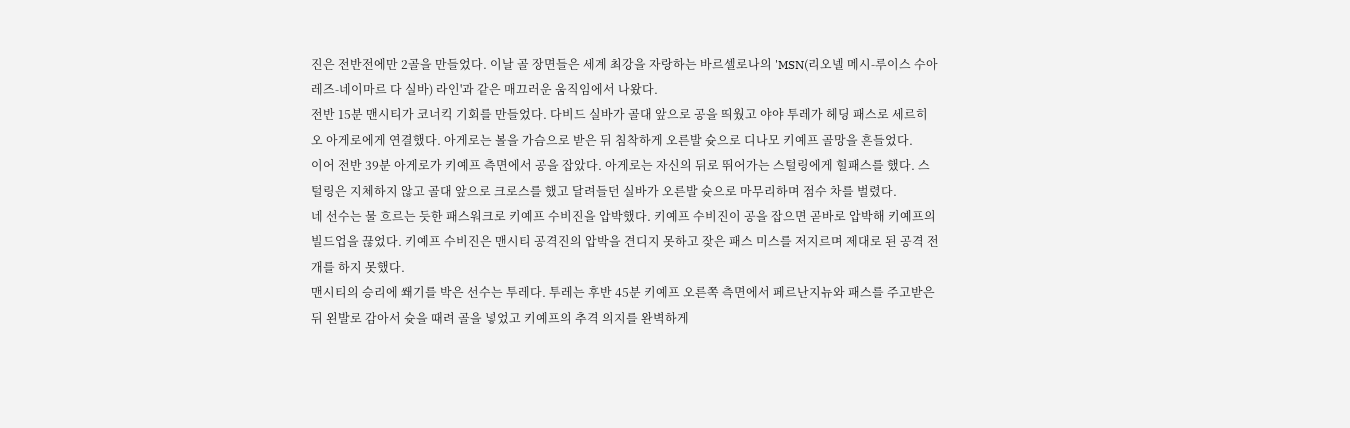진은 전반전에만 2골을 만들었다. 이날 골 장면들은 세계 최강을 자랑하는 바르셀로나의 'MSN(리오넬 메시-루이스 수아레즈-네이마르 다 실바) 라인'과 같은 매끄러운 움직임에서 나왔다.
전반 15분 맨시티가 코너킥 기회를 만들었다. 다비드 실바가 골대 앞으로 공을 띄웠고 야야 투레가 헤딩 패스로 세르히오 아게로에게 연결했다. 아게로는 볼을 가슴으로 받은 뒤 침착하게 오른발 슛으로 디나모 키예프 골망을 흔들었다.
이어 전반 39분 아게로가 키예프 측면에서 공을 잡았다. 아게로는 자신의 뒤로 뛰어가는 스털링에게 힐패스를 했다. 스털링은 지체하지 않고 골대 앞으로 크로스를 했고 달려들던 실바가 오른발 슛으로 마무리하며 점수 차를 벌렸다.
네 선수는 물 흐르는 듯한 패스워크로 키예프 수비진을 압박했다. 키예프 수비진이 공을 잡으면 곧바로 압박해 키예프의 빌드업을 끊었다. 키예프 수비진은 맨시티 공격진의 압박을 견디지 못하고 잦은 패스 미스를 저지르며 제대로 된 공격 전개를 하지 못했다.
맨시티의 승리에 쐐기를 박은 선수는 투레다. 투레는 후반 45분 키예프 오른쪽 측면에서 페르난지뉴와 패스를 주고받은 뒤 왼발로 감아서 슛을 때려 골을 넣었고 키예프의 추격 의지를 완벽하게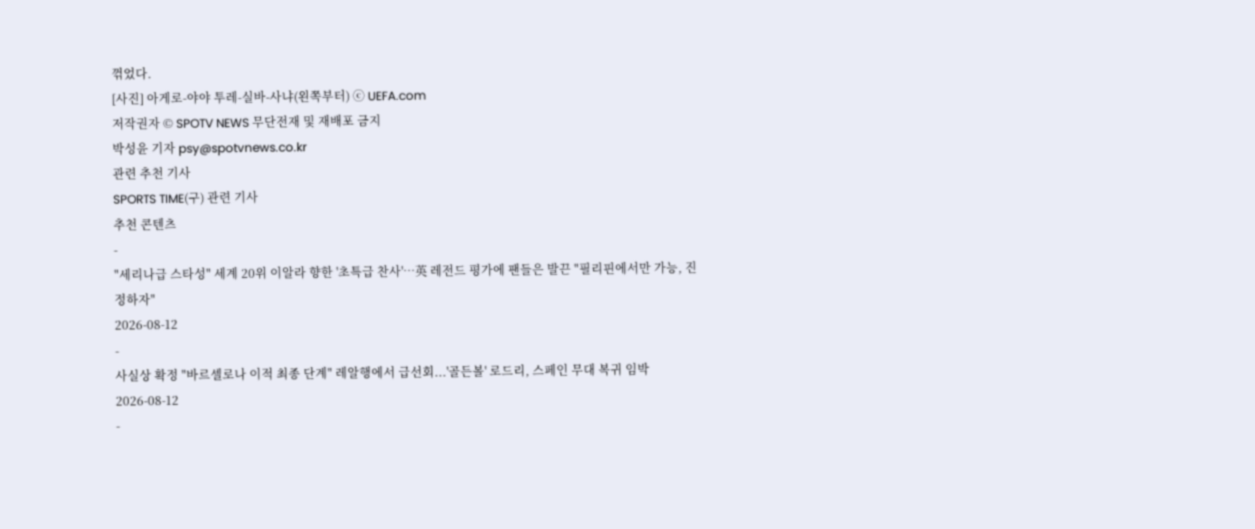꺾었다.
[사진] 아게로-야야 투레-실바-사냐(왼쪽부터) ⓒ UEFA.com
저작권자 © SPOTV NEWS 무단전재 및 재배포 금지
박성윤 기자 psy@spotvnews.co.kr
관련 추천 기사
SPORTS TIME(구) 관련 기사
추천 콘텐츠
-
"세리나급 스타성" 세계 20위 이알라 향한 '초특급 찬사'…英 레전드 평가에 팬들은 발끈 "필리핀에서만 가능, 진정하자"
2026-08-12
-
사실상 확정 "바르셀로나 이적 최종 단계" 레알행에서 급선회...'골든볼' 로드리, 스페인 무대 복귀 임박
2026-08-12
-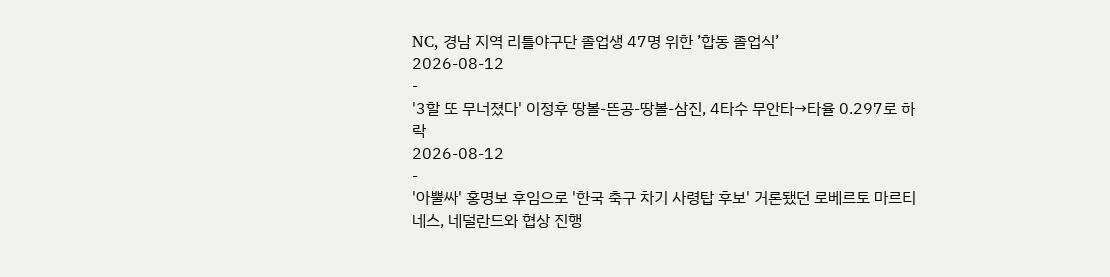NC, 경남 지역 리틀야구단 졸업생 47명 위한 ’합동 졸업식’
2026-08-12
-
'3할 또 무너졌다' 이정후 땅볼-뜬공-땅볼-삼진, 4타수 무안타→타율 0.297로 하락
2026-08-12
-
'아뿔싸' 홍명보 후임으로 '한국 축구 차기 사령탑 후보' 거론됐던 로베르토 마르티네스, 네덜란드와 협상 진행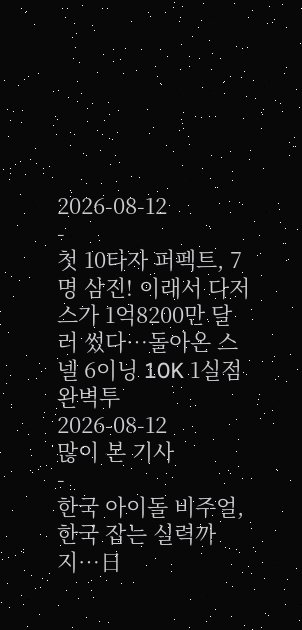2026-08-12
-
첫 10타자 퍼펙트, 7명 삼진! 이래서 다저스가 1억8200만 달러 썼다…돌아온 스넬 6이닝 10K 1실점 완벽투
2026-08-12
많이 본 기사
-
한국 아이돌 비주얼, 한국 잡는 실력까지…日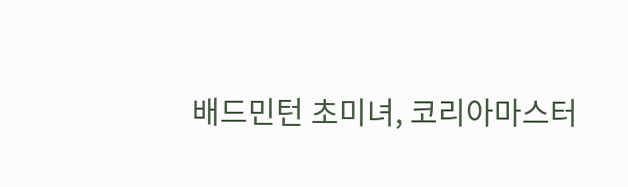배드민턴 초미녀, 코리아마스터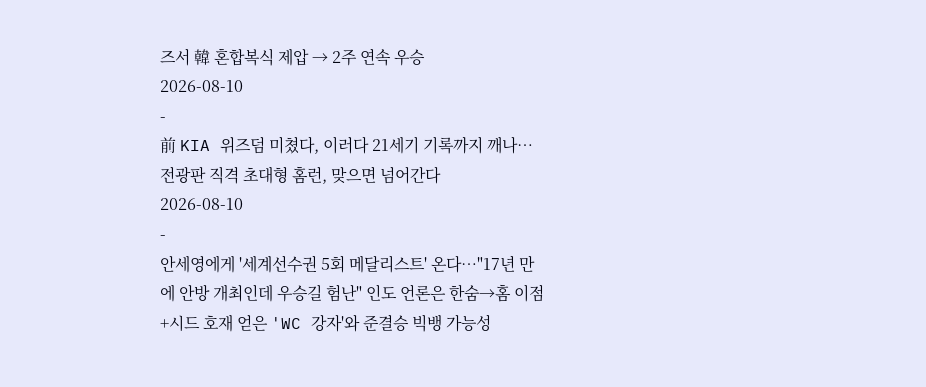즈서 韓 혼합복식 제압 → 2주 연속 우승
2026-08-10
-
前 KIA 위즈덤 미쳤다, 이러다 21세기 기록까지 깨나… 전광판 직격 초대형 홈런, 맞으면 넘어간다
2026-08-10
-
안세영에게 '세계선수권 5회 메달리스트' 온다…"17년 만에 안방 개최인데 우승길 험난" 인도 언론은 한숨→홈 이점+시드 호재 얻은 'WC 강자'와 준결승 빅뱅 가능성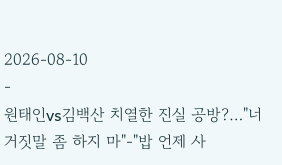2026-08-10
-
원태인vs김백산 치열한 진실 공방?…"너 거짓말 좀 하지 마"-"밥 언제 사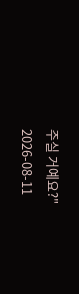주실 거예요?"
2026-08-11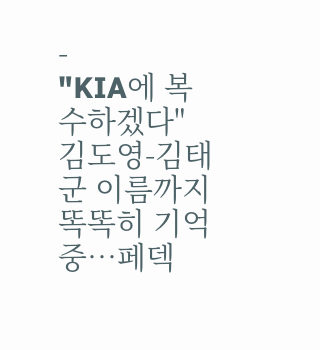-
"KIA에 복수하겠다" 김도영-김태군 이름까지 똑똑히 기억 중…페덱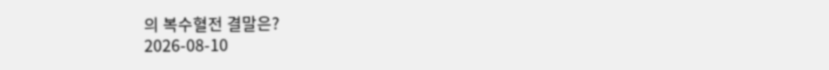의 복수혈전 결말은?
2026-08-10